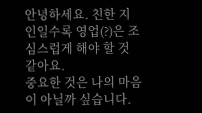안녕하세요. 친한 지인일수록 영업(?)은 조심스럽게 해야 할 것 같아요.
중요한 것은 나의 마음이 아닐까 싶습니다.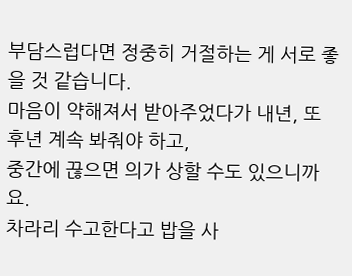부담스럽다면 정중히 거절하는 게 서로 좋을 것 같습니다.
마음이 약해져서 받아주었다가 내년, 또 후년 계속 봐줘야 하고,
중간에 끊으면 의가 상할 수도 있으니까요.
차라리 수고한다고 밥을 사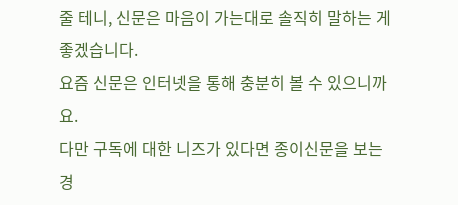줄 테니, 신문은 마음이 가는대로 솔직히 말하는 게 좋겠습니다.
요즘 신문은 인터넷을 통해 충분히 볼 수 있으니까요.
다만 구독에 대한 니즈가 있다면 종이신문을 보는 경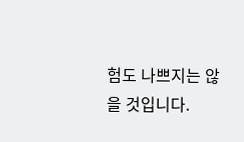험도 나쁘지는 않을 것입니다.